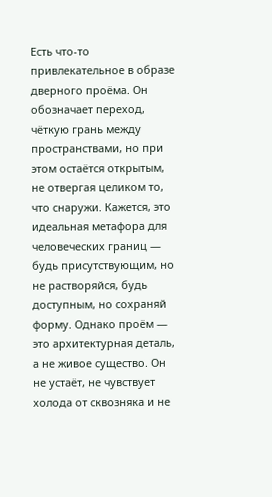Есть что-то привлекательное в образе дверного проёма. Он обозначает переход, чёткую грань между пространствами, но при этом остаётся открытым, не отвергая целиком то, что снаружи. Кажется, это идеальная метафора для человеческих границ — будь присутствующим, но не растворяйся, будь доступным, но сохраняй форму. Однако проём — это архитектурная деталь, а не живое существо. Он не устаёт, не чувствует холода от сквозняка и не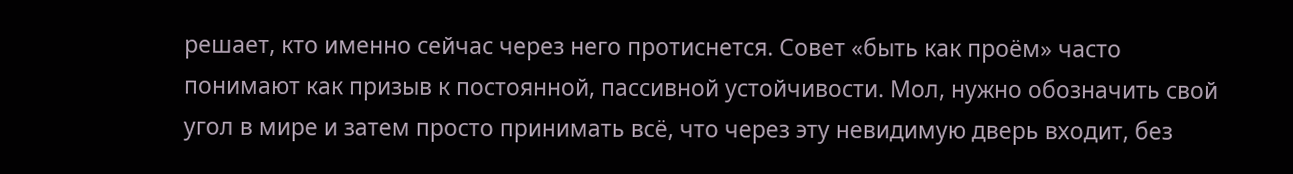решает, кто именно сейчас через него протиснется. Совет «быть как проём» часто понимают как призыв к постоянной, пассивной устойчивости. Мол, нужно обозначить свой угол в мире и затем просто принимать всё, что через эту невидимую дверь входит, без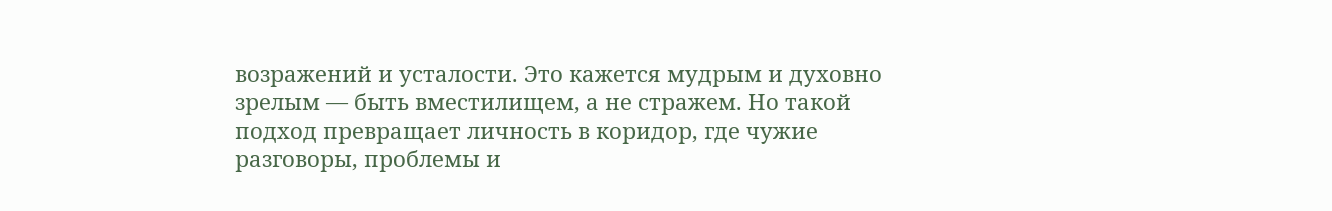возражений и усталости. Это кажется мудрым и духовно зрелым — быть вместилищем, а не стражем. Но такой подход превращает личность в коридор, где чужие разговоры, проблемы и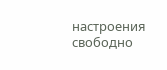настроения свободно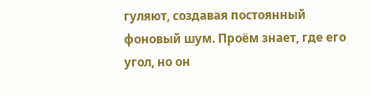гуляют, создавая постоянный фоновый шум. Проём знает, где его угол, но он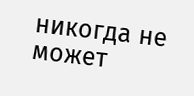никогда не может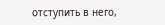отступить в него,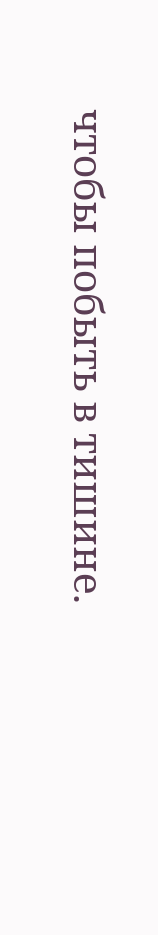чтобы побыть в тишине.